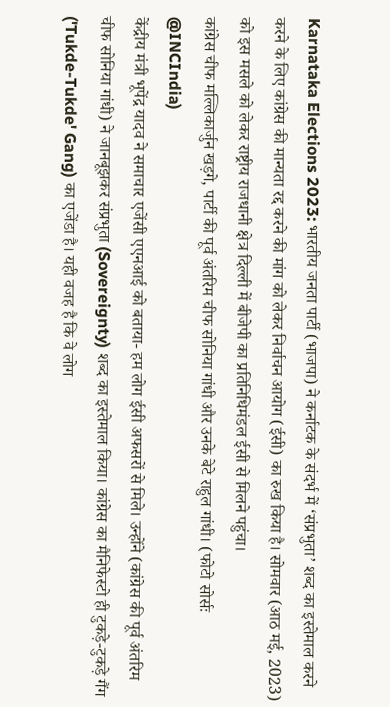Karnataka Elections 2023: भारतीय जनता पार्टी (भाजपा) ने कर्नाटक के संदर्भ में ‘संप्रभुता’ शब्द का इस्तेमाल करने करने के लिए कांग्रेस की मान्यता रद्द करने की मांग को लेकर निर्वाचन आयोग (ईसी) का रुख किया है। सोमवार (आठ मई, 2023) को इस मसले को लेकर राष्ट्रीय राजधानी क्षेत्र दिल्ली में बीजेपी का प्रतिनिधिमंडल ईसी से मिलने पहुंचा।
कांग्रेस चीफ मल्लिकार्जुन खड़गे, पार्टी की पूर्व अंतरिम चीफ सोनिया गांधी और उनके बेटे राहुल गांधी। (फोटो सोर्सः @INCIndia)
केंद्रीय मंत्री भूपेंद्र यादव ने समाचार एजेंसी एएनआई को बताया- हम लोग ईसी अफसरों से मिले। उन्होंने (कांग्रेस की पूर्व अंतरिम चीफ सोनिया गांधी) ने जानबूझकर संप्रभुता (Sovereignty) शब्द का इस्तेमाल किया। कांग्रेस का मैनिफेस्टो ही टुकड़े-टुकड़े गैंग ('Tukde-Tukde' Gang) का एजेंडा है। यही वजह है कि वे लोग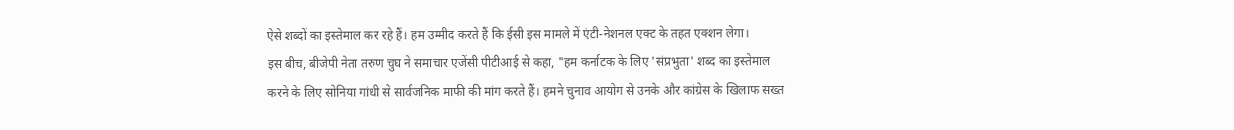ऐसे शब्दों का इस्तेमाल कर रहे हैं। हम उम्मीद करते हैं कि ईसी इस मामले में एंटी-नेशनल एक्ट के तहत एक्शन लेगा।
इस बीच, बीजेपी नेता तरुण चुघ ने समाचार एजेंसी पीटीआई से कहा, "हम कर्नाटक के लिए 'संप्रभुता' शब्द का इस्तेमाल करने के लिए सोनिया गांधी से सार्वजनिक माफी की मांग करते हैं। हमने चुनाव आयोग से उनके और कांग्रेस के खिलाफ सख्त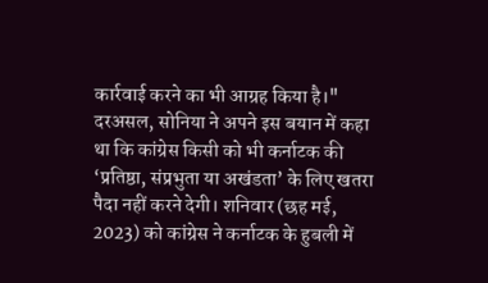कार्रवाई करने का भी आग्रह किया है।"
दरअसल, सोनिया ने अपने इस बयान में कहा था कि कांग्रेस किसी को भी कर्नाटक की ‘प्रतिष्ठा, संप्रभुता या अखंडता’ के लिए खतरा पैदा नहीं करने देगी। शनिवार (छह मई, 2023) को कांग्रेस ने कर्नाटक के हुबली में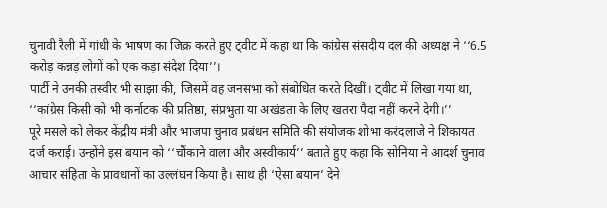चुनावी रैली में गांधी के भाषण का जिक्र करते हुए ट्वीट में कहा था कि कांग्रेस संसदीय दल की अध्यक्ष ने ‘‘6.5 करोड़ कन्नड़ लोगों को एक कड़ा संदेश दिया’’।
पार्टी ने उनकी तस्वीर भी साझा की, जिसमें वह जनसभा को संबोधित करते दिखीं। ट्वीट में लिखा गया था, ‘‘कांग्रेस किसी को भी कर्नाटक की प्रतिष्ठा, संप्रभुता या अखंडता के लिए खतरा पैदा नहीं करने देगी।’’
पूरे मसले को लेकर केंद्रीय मंत्री और भाजपा चुनाव प्रबंधन समिति की संयोजक शोभा करंदलाजे ने शिकायत दर्ज कराई। उन्होंने इस बयान को ‘‘चौंकाने वाला और अस्वीकार्य’’ बताते हुए कहा कि सोनिया ने आदर्श चुनाव आचार संहिता के प्रावधानों का उल्लंघन किया है। साथ ही ‘ऐसा बयान’ देने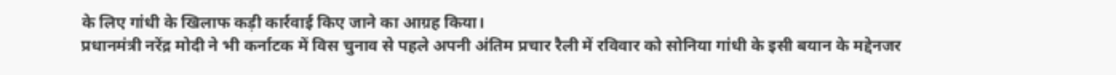के लिए गांधी के खिलाफ कड़ी कार्रवाई किए जाने का आग्रह किया।
प्रधानमंत्री नरेंद्र मोदी ने भी कर्नाटक में विस चुनाव से पहले अपनी अंतिम प्रचार रैली में रविवार को सोनिया गांधी के इसी बयान के मद्देनजर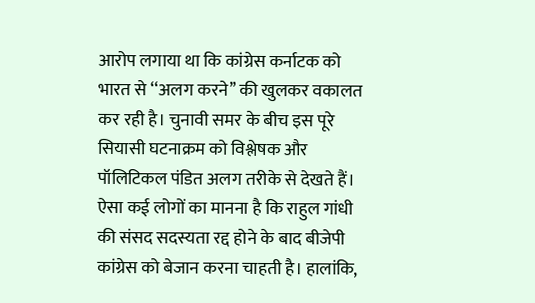आरोप लगाया था कि कांग्रेस कर्नाटक को भारत से ‘‘अलग करने’’ की खुलकर वकालत कर रही है। चुनावी समर के बीच इस पूरे सियासी घटनाक्रम को विश्लेषक और पॉलिटिकल पंडित अलग तरीके से देखते हैं।
ऐसा कई लोगों का मानना है कि राहुल गांधी की संसद सदस्यता रद्द होने के बाद बीजेपी कांग्रेस को बेजान करना चाहती है। हालांकि,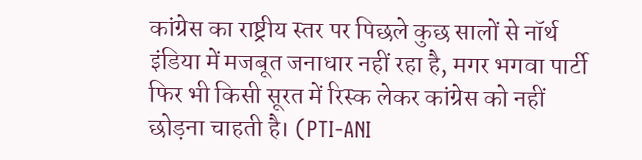कांग्रेस का राष्ट्रीय स्तर पर पिछले कुछ सालों से नॉर्थ इंडिया में मजबूत जनाधार नहीं रहा है, मगर भगवा पार्टी फिर भी किसी सूरत में रिस्क लेकर कांग्रेस को नहीं छोड़ना चाहती है। (PTI-ANI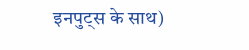इनपुट्स के साथ)